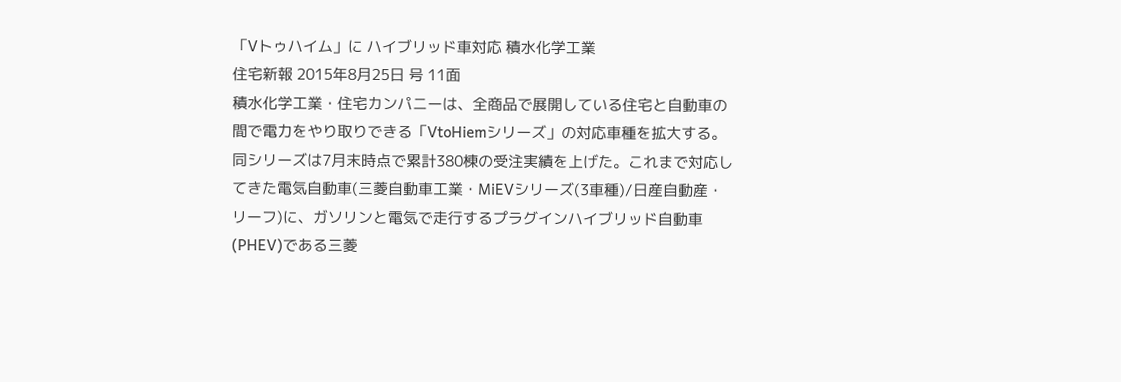「Vトゥハイム」に ハイブリッド車対応 積水化学工業
住宅新報 2015年8月25日 号 11面
積水化学工業・住宅カンパニーは、全商品で展開している住宅と自動車の間で電力をやり取りできる「VtoHiemシリーズ」の対応車種を拡大する。同シリーズは7月末時点で累計380棟の受注実績を上げた。これまで対応してきた電気自動車(三菱自動車工業・MiEVシリーズ(3車種)/日産自動産・リーフ)に、ガソリンと電気で走行するプラグインハイブリッド自動車(PHEV)である三菱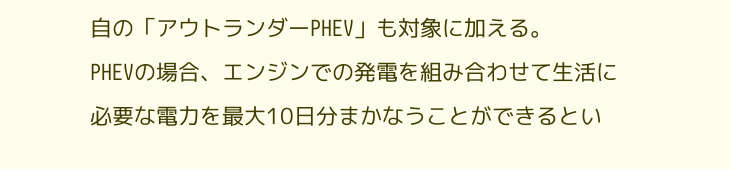自の「アウトランダーPHEV」も対象に加える。
PHEVの場合、エンジンでの発電を組み合わせて生活に必要な電力を最大10日分まかなうことができるとい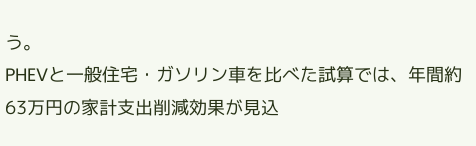う。
PHEVと一般住宅・ガソリン車を比べた試算では、年間約63万円の家計支出削減効果が見込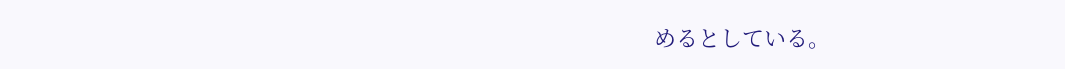めるとしている。